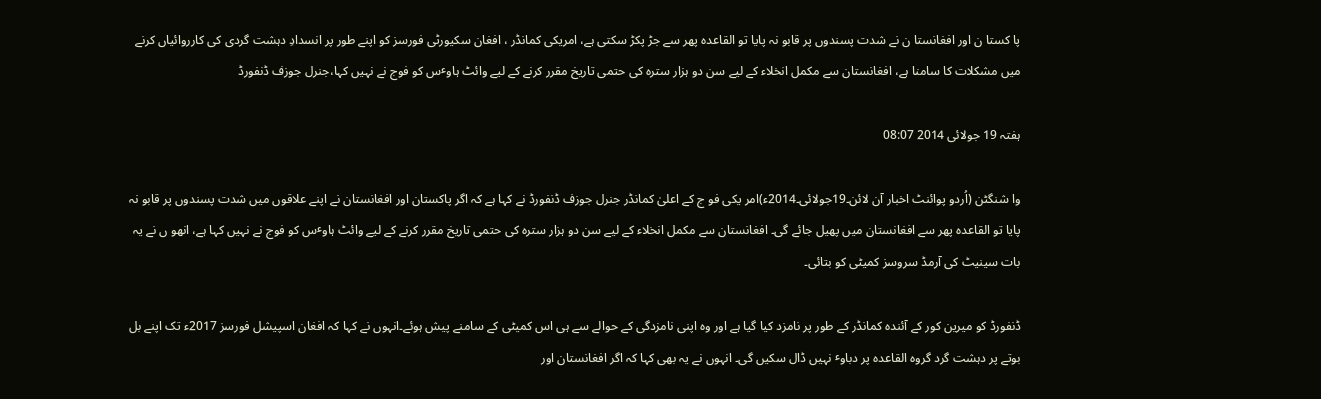پا کستا ن اور افغانستا ن نے شدت پسندوں پر قابو نہ پایا تو القاعدہ پھر سے جڑ پکڑ سکتی ہے، امریکی کمانڈر ، افغان سکیورٹی فورسز کو اپنے طور پر انسدادِ دہشت گردی کی کارروائیاں کرنے میں مشکلات کا سامنا ہے، افغانستان سے مکمل انخلاء کے لیے سن دو ہزار سترہ کی حتمی تاریخ مقرر کرنے کے لیے وائٹ ہاوٴس کو فوج نے نہیں کہا،جنرل جوزف ڈنفورڈ

ہفتہ 19 جولائی 2014 08:07

وا شنگٹن (اُردو پوائنٹ اخبار آن لائن۔19جولائی۔2014ء)امر یکی فو ج کے اعلیٰ کمانڈر جنرل جوزف ڈنفورڈ نے کہا ہے کہ اگر پاکستان اور افغانستان نے اپنے علاقوں میں شدت پسندوں پر قابو نہ پایا تو القاعدہ پھر سے افغانستان میں پھیل جائے گی۔ افغانستان سے مکمل انخلاء کے لیے سن دو ہزار سترہ کی حتمی تاریخ مقرر کرنے کے لیے وائٹ ہاوٴس کو فوج نے نہیں کہا ہے، انھو ں نے یہ بات سینیٹ کی آرمڈ سروسز کمیٹی کو بتائی۔

ڈنفورڈ کو میرین کور کے آئندہ کمانڈر کے طور پر نامزد کیا گیا ہے اور وہ اپنی نامزدگی کے حوالے سے ہی اس کمیٹی کے سامنے پیش ہوئے۔انہوں نے کہا کہ افغان اسپیشل فورسز 2017ء تک اپنے بل بوتے پر دہشت گرد گروہ القاعدہ پر دباوٴ نہیں ڈال سکیں گی۔ انہوں نے یہ بھی کہا کہ اگر افغانستان اور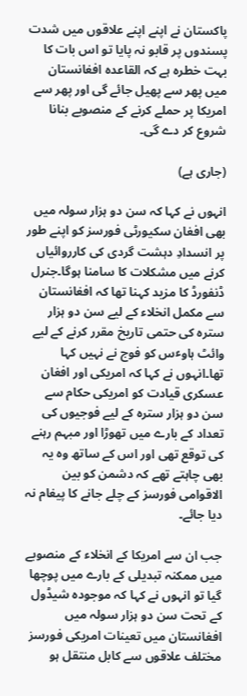پاکستان نے اپنے اپنے علاقوں میں شدت پسندوں پر قابو نہ پایا تو اس بات کا بہت خطرہ ہے کہ القاعدہ افغانستان میں پھر سے پھیل جائے گی اور پھر سے امریکا پر حملے کرنے کے منصوبے بنانا شروع کر دے گی۔

(جاری ہے)

انہوں نے کہا کہ سن دو ہزار سولہ میں بھی افغان سکیورٹی فورسز کو اپنے طور پر انسدادِ دہشت گردی کی کارروائیاں کرنے میں مشکلات کا سامنا ہوگا۔جنرل ڈنفورڈ کا مزید کہنا تھا کہ افغانستان سے مکمل انخلاء کے لیے سن دو ہزار سترہ کی حتمی تاریخ مقرر کرنے کے لیے وائٹ ہاوٴس کو فوج نے نہیں کہا تھا۔انہوں نے کہا کہ امریکی اور افغان عسکری قیادت کو امریکی حکام سے سن دو ہزار سترہ کے لیے فوجیوں کی تعداد کے بارے میں تھوڑا اور مبہم رہنے کی توقع تھی اور اس کے ساتھ وہ یہ بھی چاہتے تھے کہ دشمن کو بین الاقوامی فورسز کے چلے جانے کا پیغام نہ دیا جائے۔

جب ان سے امریکا کے انخلاء کے منصوبے میں ممکنہ تبدیلی کے بارے میں پوچھا گیا تو انہوں نے کہا کہ موجودہ شیڈول کے تحت سن دو ہزار سولہ میں افغانستان میں تعینات امریکی فورسز مختلف علاقوں سے کابل منتقل ہو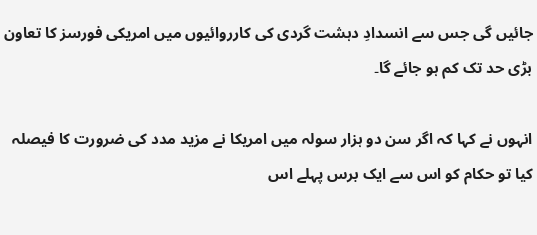جائیں گی جس سے انسدادِ دہشت گردی کی کارروائیوں میں امریکی فورسز کا تعاون بڑی حد تک کم ہو جائے گا۔

انہوں نے کہا کہ اگر سن دو ہزار سولہ میں امریکا نے مزید مدد کی ضرورت کا فیصلہ کیا تو حکام کو اس سے ایک برس پہلے اس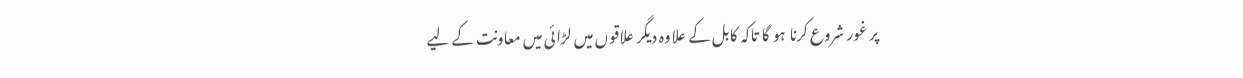پر غور شروع کرنا ہو گا تاکہ کابل کے علاوہ دیگر علاقوں میں لڑائی میں معاونت کے لیے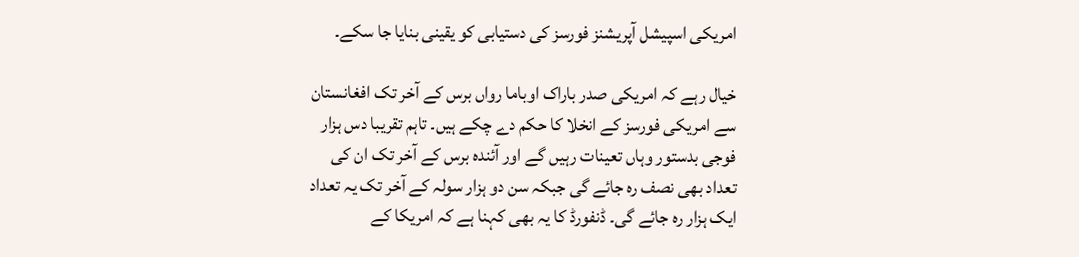امریکی اسپیشل آپریشنز فورسز کی دستیابی کو یقینی بنایا جا سکے۔

خیال رہے کہ امریکی صدر باراک اوباما رواں برس کے آخر تک افغانستان سے امریکی فورسز کے انخلا کا حکم دے چکے ہیں۔ تاہم تقریبا دس ہزار فوجی بدستور وہاں تعینات رہیں گے اور آئندہ برس کے آخر تک ان کی تعداد بھی نصف رہ جائے گی جبکہ سن دو ہزار سولہ کے آخر تک یہ تعداد ایک ہزار رہ جائے گی۔ ڈنفورڈ کا یہ بھی کہنا ہے کہ امریکا کے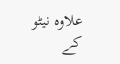علاوہ نیٹو کے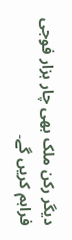دیگر رکن ملک بھی چار ہزار فوجی فراہم کریں گے۔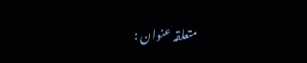متعلقہ عنوان :